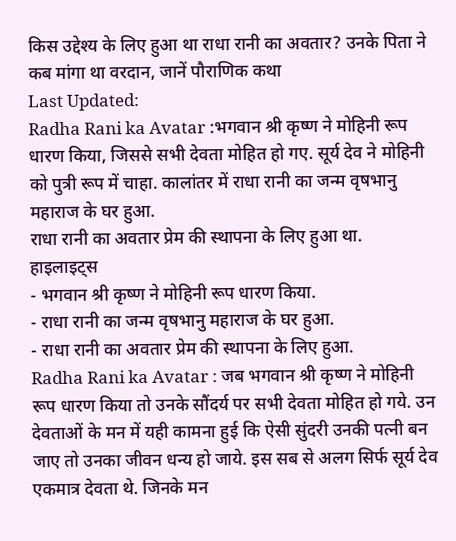किस उद्देश्य के लिए हुआ था राधा रानी का अवतार? उनके पिता ने कब मांगा था वरदान, जानें पौराणिक कथा
Last Updated:
Radha Rani ka Avatar :भगवान श्री कृष्ण ने मोहिनी रूप धारण किया, जिससे सभी देवता मोहित हो गए. सूर्य देव ने मोहिनी को पुत्री रूप में चाहा. कालांतर में राधा रानी का जन्म वृषभानु महाराज के घर हुआ.
राधा रानी का अवतार प्रेम की स्थापना के लिए हुआ था.
हाइलाइट्स
- भगवान श्री कृष्ण ने मोहिनी रूप धारण किया.
- राधा रानी का जन्म वृषभानु महाराज के घर हुआ.
- राधा रानी का अवतार प्रेम की स्थापना के लिए हुआ.
Radha Rani ka Avatar : जब भगवान श्री कृष्ण ने मोहिनी रूप धारण किया तो उनके सौंदर्य पर सभी देवता मोहित हो गये. उन देवताओं के मन में यही कामना हुई कि ऐसी सुंदरी उनकी पत्नी बन जाए तो उनका जीवन धन्य हो जाये. इस सब से अलग सिर्फ सूर्य देव एकमात्र देवता थे. जिनके मन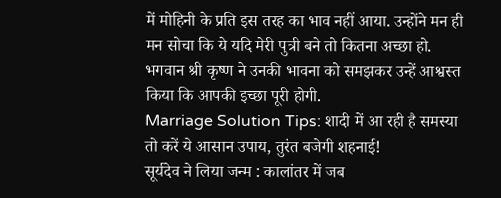में मोहिनी के प्रति इस तरह का भाव नहीं आया. उन्होंने मन ही मन सोचा कि ये यदि मेरी पुत्री बने तो कितना अच्छा हो. भगवान श्री कृष्ण ने उनकी भावना को समझकर उन्हें आश्वस्त किया कि आपकी इच्छा पूरी होगी.
Marriage Solution Tips: शादी में आ रही है समस्या तो करें ये आसान उपाय, तुरंत बजेगी शहनाई!
सूर्यदेव ने लिया जन्म : कालांतर में जब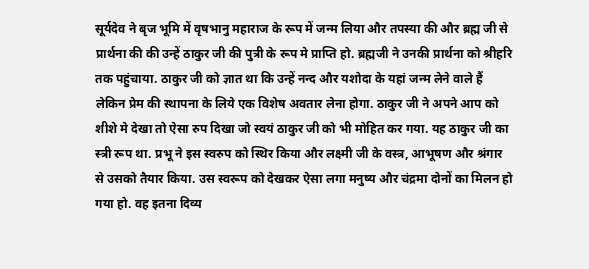सूर्यदेव ने बृज भूमि में वृषभानु महाराज के रूप में जन्म लिया और तपस्या की और ब्रह्म जी से प्रार्थना की की उन्हें ठाकुर जी की पुत्री के रूप मे प्राप्ति हो. ब्रह्मजी ने उनकी प्रार्थना को श्रीहरि तक पहुंचाया. ठाकुर जी को ज्ञात था कि उन्हें नन्द और यशोदा के यहां जन्म लेने वाले हैं लेकिन प्रेम की स्थापना के लिये एक विशेष अवतार लेना होगा. ठाकुर जी ने अपने आप को शीशे मे देखा तो ऐसा रुप दिखा जो स्वयं ठाकुर जी को भी मोहित कर गया. यह ठाकुर जी का स्त्री रूप था. प्रभू ने इस स्वरुप को स्थिर किया और लक्ष्मी जी के वस्त्र, आभूषण और श्रंगार से उसको तैयार किया. उस स्वरूप को देखकर ऐसा लगा मनुष्य और चंद्रमा दोनों का मिलन हो गया हो. वह इतना दिव्य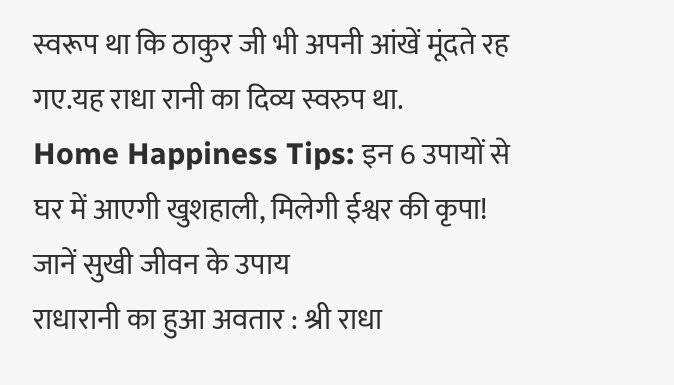स्वरूप था कि ठाकुर जी भी अपनी आंखें मूंदते रह गए.यह राधा रानी का दिव्य स्वरुप था.
Home Happiness Tips: इन 6 उपायों से घर में आएगी खुशहाली, मिलेगी ईश्वर की कृपा! जानें सुखी जीवन के उपाय
राधारानी का हुआ अवतार : श्री राधा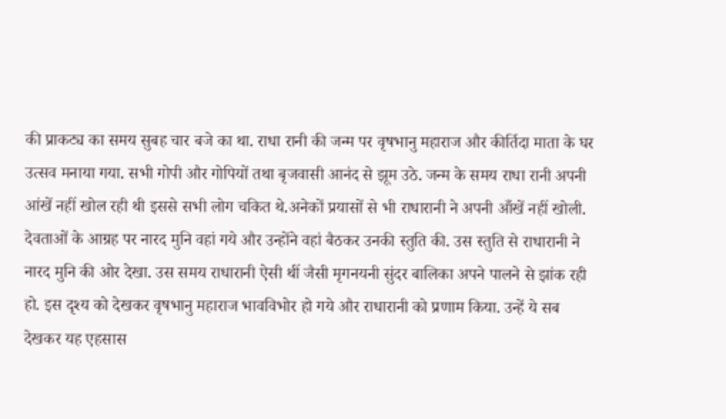की प्राकट्य का समय सुबह चार बजे का था. राधा रानी की जन्म पर वृषभानु महाराज और कीर्तिदा माता के घर उत्सव मनाया गया. सभी गोपी और गोपियों तथा बृजवासी आनंद से झूम उठे. जन्म के समय राधा रानी अपनी आंखें नहीं खोल रही थी इससे सभी लोग चकित थे.अनेकों प्रयासों से भी राधारानी ने अपनी आँखें नहीं खोली. देवताओं के आग्रह पर नारद मुनि वहां गये और उन्होंने वहां बैठकर उनकी स्तुति की. उस स्तुति से राधारानी ने नारद मुनि की ओर देखा. उस समय राधारानी ऐसी थीं जैसी मृगनयनी सुंदर बालिका अपने पालने से झांक रही हो. इस दृश्य को देखकर वृषभानु महाराज भावविभोर हो गये और राधारानी को प्रणाम किया. उन्हें ये सब देखकर यह एहसास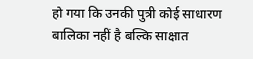हो गया कि उनकी पुत्री कोई साधारण बालिका नहीं है बल्कि साक्षात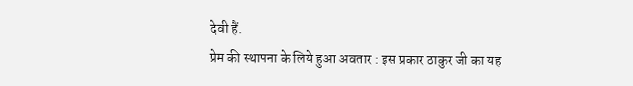देवी हैं.
प्रेम की स्थापना के लिये हुआ अवतार : इस प्रकार ठाकुर जी का यह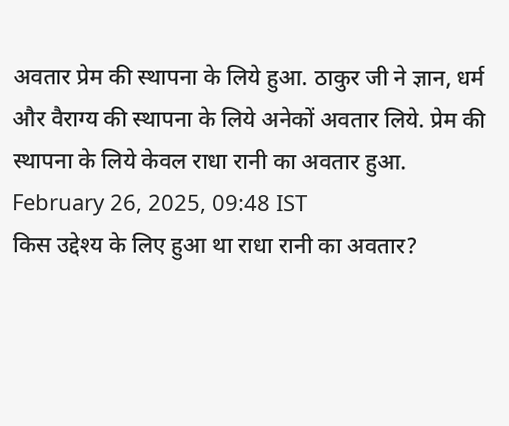अवतार प्रेम की स्थापना के लिये हुआ. ठाकुर जी ने ज्ञान, धर्म और वैराग्य की स्थापना के लिये अनेकों अवतार लिये. प्रेम की स्थापना के लिये केवल राधा रानी का अवतार हुआ.
February 26, 2025, 09:48 IST
किस उद्देश्य के लिए हुआ था राधा रानी का अवतार?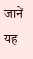जानें यह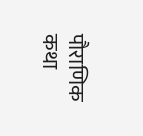पौराणिक कथा